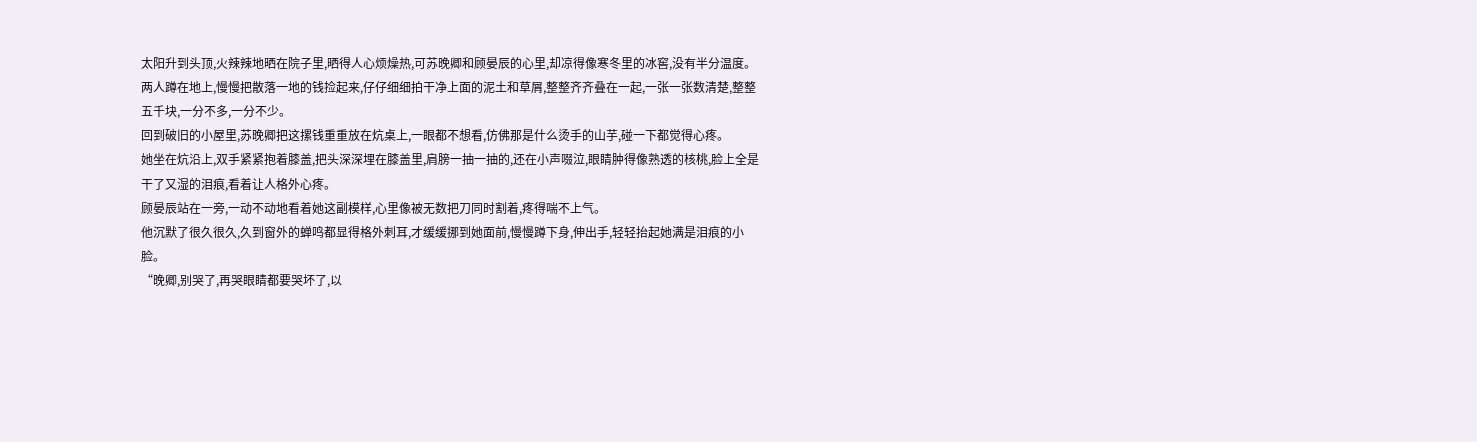太阳升到头顶,火辣辣地晒在院子里,晒得人心烦燥热,可苏晚卿和顾晏辰的心里,却凉得像寒冬里的冰窖,没有半分温度。
两人蹲在地上,慢慢把散落一地的钱捡起来,仔仔细细拍干净上面的泥土和草屑,整整齐齐叠在一起,一张一张数清楚,整整五千块,一分不多,一分不少。
回到破旧的小屋里,苏晚卿把这摞钱重重放在炕桌上,一眼都不想看,仿佛那是什么烫手的山芋,碰一下都觉得心疼。
她坐在炕沿上,双手紧紧抱着膝盖,把头深深埋在膝盖里,肩膀一抽一抽的,还在小声啜泣,眼睛肿得像熟透的核桃,脸上全是干了又湿的泪痕,看着让人格外心疼。
顾晏辰站在一旁,一动不动地看着她这副模样,心里像被无数把刀同时割着,疼得喘不上气。
他沉默了很久很久,久到窗外的蝉鸣都显得格外刺耳,才缓缓挪到她面前,慢慢蹲下身,伸出手,轻轻抬起她满是泪痕的小脸。
“晚卿,别哭了,再哭眼睛都要哭坏了,以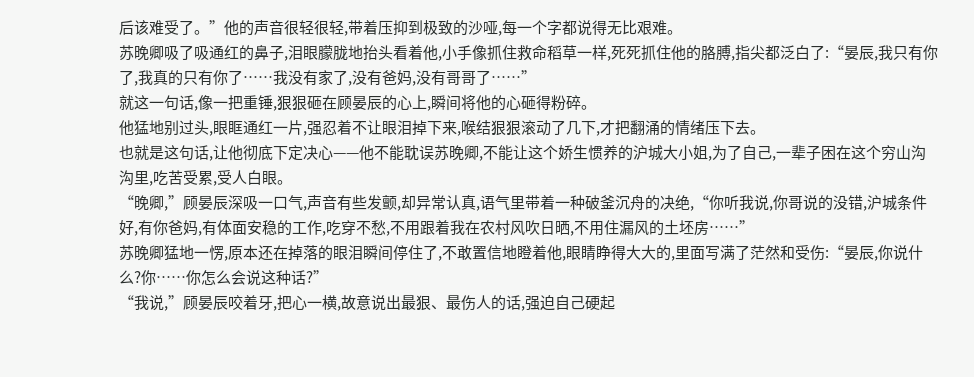后该难受了。”他的声音很轻很轻,带着压抑到极致的沙哑,每一个字都说得无比艰难。
苏晚卿吸了吸通红的鼻子,泪眼朦胧地抬头看着他,小手像抓住救命稻草一样,死死抓住他的胳膊,指尖都泛白了:“晏辰,我只有你了,我真的只有你了……我没有家了,没有爸妈,没有哥哥了……”
就这一句话,像一把重锤,狠狠砸在顾晏辰的心上,瞬间将他的心砸得粉碎。
他猛地别过头,眼眶通红一片,强忍着不让眼泪掉下来,喉结狠狠滚动了几下,才把翻涌的情绪压下去。
也就是这句话,让他彻底下定决心——他不能耽误苏晚卿,不能让这个娇生惯养的沪城大小姐,为了自己,一辈子困在这个穷山沟沟里,吃苦受累,受人白眼。
“晚卿,”顾晏辰深吸一口气,声音有些发颤,却异常认真,语气里带着一种破釜沉舟的决绝,“你听我说,你哥说的没错,沪城条件好,有你爸妈,有体面安稳的工作,吃穿不愁,不用跟着我在农村风吹日晒,不用住漏风的土坯房……”
苏晚卿猛地一愣,原本还在掉落的眼泪瞬间停住了,不敢置信地瞪着他,眼睛睁得大大的,里面写满了茫然和受伤:“晏辰,你说什么?你……你怎么会说这种话?”
“我说,”顾晏辰咬着牙,把心一横,故意说出最狠、最伤人的话,强迫自己硬起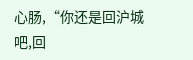心肠,“你还是回沪城吧,回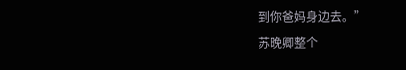到你爸妈身边去。”
苏晚卿整个